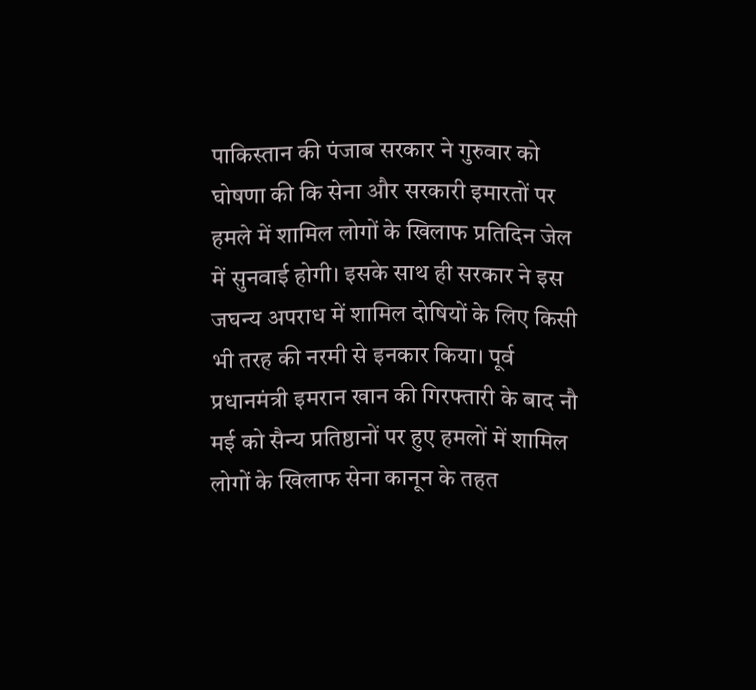पाकिस्तान की पंजाब सरकार ने गुरुवार को घोषणा की कि सेना और सरकारी इमारतों पर हमले में शामिल लोगों के खिलाफ प्रतिदिन जेल में सुनवाई होगी। इसके साथ ही सरकार ने इस जघन्य अपराध में शामिल दोषियों के लिए किसी भी तरह की नरमी से इनकार किया। पूर्व प्रधानमंत्री इमरान खान की गिरफ्तारी के बाद नौ मई को सैन्य प्रतिष्ठानों पर हुए हमलों में शामिल लोगों के खिलाफ सेना कानून के तहत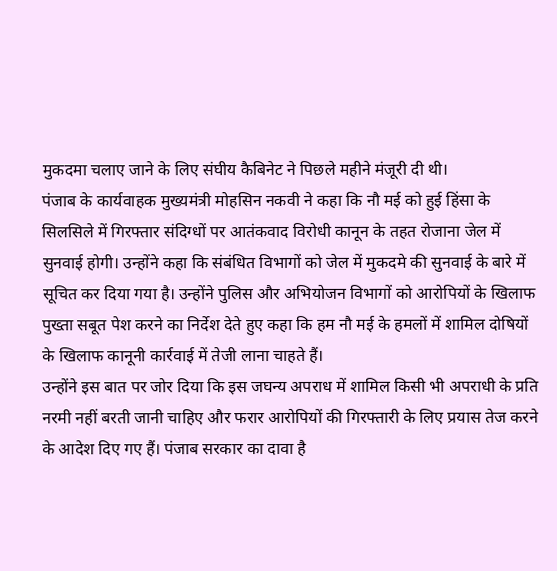मुकदमा चलाए जाने के लिए संघीय कैबिनेट ने पिछले महीने मंजूरी दी थी।
पंजाब के कार्यवाहक मुख्यमंत्री मोहसिन नकवी ने कहा कि नौ मई को हुई हिंसा के सिलसिले में गिरफ्तार संदिग्धों पर आतंकवाद विरोधी कानून के तहत रोजाना जेल में सुनवाई होगी। उन्होंने कहा कि संबंधित विभागों को जेल में मुकदमे की सुनवाई के बारे में सूचित कर दिया गया है। उन्होंने पुलिस और अभियोजन विभागों को आरोपियों के खिलाफ पुख्ता सबूत पेश करने का निर्देश देते हुए कहा कि हम नौ मई के हमलों में शामिल दोषियों के खिलाफ कानूनी कार्रवाई में तेजी लाना चाहते हैं।
उन्होंने इस बात पर जोर दिया कि इस जघन्य अपराध में शामिल किसी भी अपराधी के प्रति नरमी नहीं बरती जानी चाहिए और फरार आरोपियों की गिरफ्तारी के लिए प्रयास तेज करने के आदेश दिए गए हैं। पंजाब सरकार का दावा है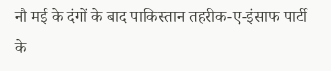नौ मई के दंगों के बाद पाकिस्तान तहरीक-ए-इंसाफ पार्टी के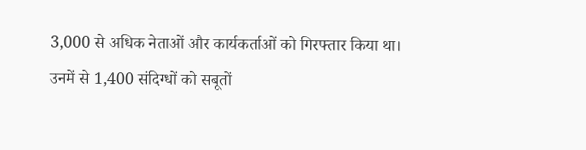3,000 से अधिक नेताओं और कार्यकर्ताओं को गिरफ्तार किया था। उनमें से 1,400 संदिग्धों को सबूतों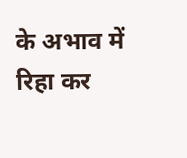के अभाव में रिहा कर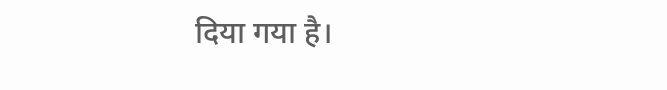दिया गया है।